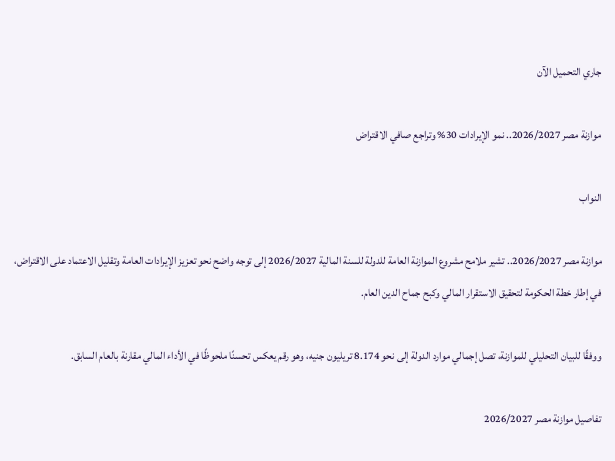جاري التحميل الآن

موازنة مصر 2026/2027.. نمو الإيرادات 30% وتراجع صافي الاقتراض

النواب

موازنة مصر 2026/2027.. تشير ملامح مشروع الموازنة العامة للدولة للسنة المالية 2026/2027 إلى توجه واضح نحو تعزيز الإيرادات العامة وتقليل الاعتماد على الاقتراض، في إطار خطة الحكومة لتحقيق الاستقرار المالي وكبح جماح الدين العام.

ووفقًا للبيان التحليلي للموازنة، تصل إجمالي موارد الدولة إلى نحو 8.174 تريليون جنيه، وهو رقم يعكس تحسنًا ملحوظًا في الأداء المالي مقارنة بالعام السابق.

تفاصيل موازنة مصر 2026/2027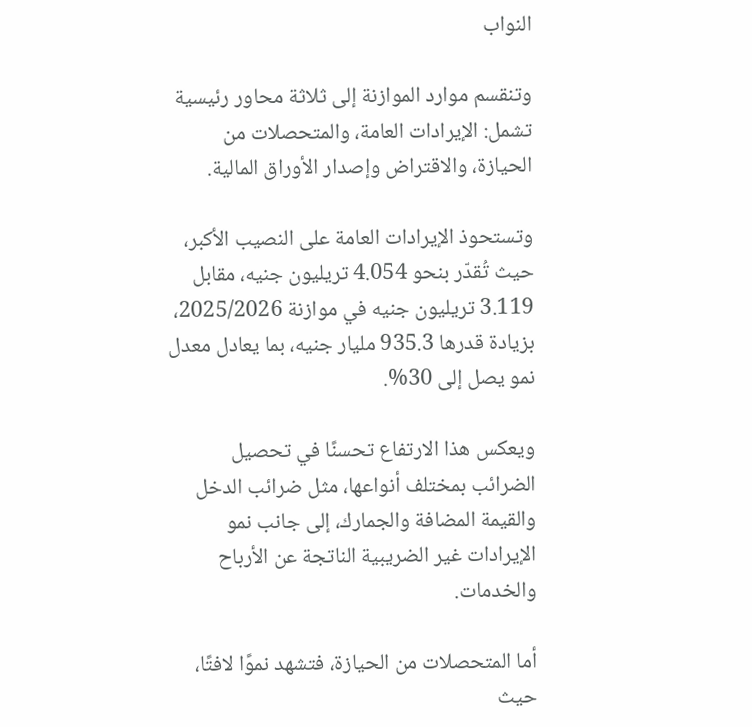النواب

وتنقسم موارد الموازنة إلى ثلاثة محاور رئيسية تشمل: الإيرادات العامة، والمتحصلات من الحيازة، والاقتراض وإصدار الأوراق المالية.

وتستحوذ الإيرادات العامة على النصيب الأكبر، حيث تُقدّر بنحو 4.054 تريليون جنيه، مقابل 3.119 تريليون جنيه في موازنة 2025/2026، بزيادة قدرها 935.3 مليار جنيه، بما يعادل معدل نمو يصل إلى 30%.

ويعكس هذا الارتفاع تحسنًا في تحصيل الضرائب بمختلف أنواعها، مثل ضرائب الدخل والقيمة المضافة والجمارك، إلى جانب نمو الإيرادات غير الضريبية الناتجة عن الأرباح والخدمات.

أما المتحصلات من الحيازة، فتشهد نموًا لافتًا، حيث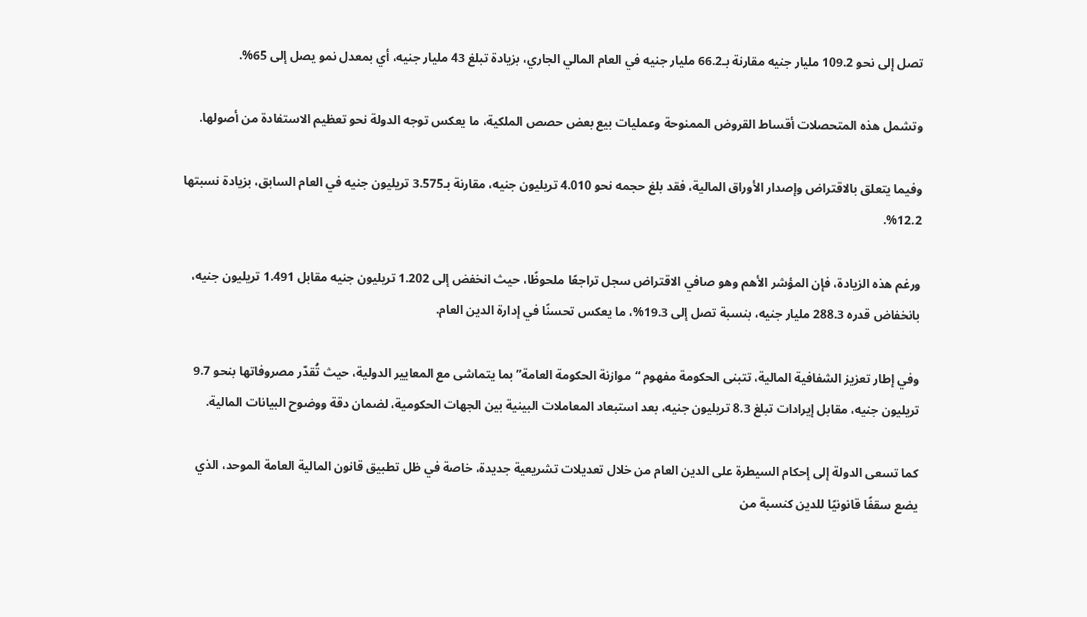تصل إلى نحو 109.2 مليار جنيه مقارنة بـ66.2 مليار جنيه في العام المالي الجاري، بزيادة تبلغ 43 مليار جنيه، أي بمعدل نمو يصل إلى 65%.

وتشمل هذه المتحصلات أقساط القروض الممنوحة وعمليات بيع بعض حصص الملكية، ما يعكس توجه الدولة نحو تعظيم الاستفادة من أصولها.

وفيما يتعلق بالاقتراض وإصدار الأوراق المالية، فقد بلغ حجمه نحو 4.010 تريليون جنيه، مقارنة بـ3.575 تريليون جنيه في العام السابق، بزيادة نسبتها 12.2%.

ورغم هذه الزيادة، فإن المؤشر الأهم وهو صافي الاقتراض سجل تراجعًا ملحوظًا، حيث انخفض إلى 1.202 تريليون جنيه مقابل 1.491 تريليون جنيه، بانخفاض قدره 288.3 مليار جنيه، بنسبة تصل إلى 19.3%، ما يعكس تحسنًا في إدارة الدين العام.

وفي إطار تعزيز الشفافية المالية، تتبنى الحكومة مفهوم “موازنة الحكومة العامة” بما يتماشى مع المعايير الدولية، حيث تُقدّر مصروفاتها بنحو 9.7 تريليون جنيه، مقابل إيرادات تبلغ 8.3 تريليون جنيه، بعد استبعاد المعاملات البينية بين الجهات الحكومية، لضمان دقة ووضوح البيانات المالية.

كما تسعى الدولة إلى إحكام السيطرة على الدين العام من خلال تعديلات تشريعية جديدة، خاصة في ظل تطبيق قانون المالية العامة الموحد، الذي يضع سقفًا قانونيًا للدين كنسبة من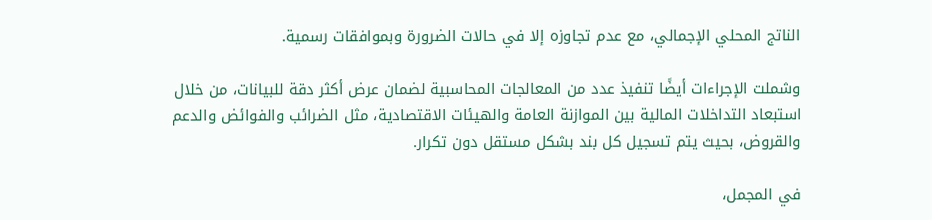الناتج المحلي الإجمالي، مع عدم تجاوزه إلا في حالات الضرورة وبموافقات رسمية.

وشملت الإجراءات أيضًا تنفيذ عدد من المعالجات المحاسبية لضمان عرض أكثر دقة للبيانات، من خلال استبعاد التداخلات المالية بين الموازنة العامة والهيئات الاقتصادية، مثل الضرائب والفوائض والدعم والقروض، بحيث يتم تسجيل كل بند بشكل مستقل دون تكرار.

في المجمل،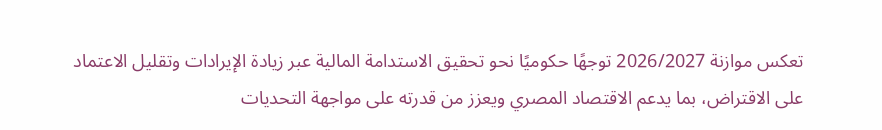تعكس موازنة 2026/2027 توجهًا حكوميًا نحو تحقيق الاستدامة المالية عبر زيادة الإيرادات وتقليل الاعتماد على الاقتراض، بما يدعم الاقتصاد المصري ويعزز من قدرته على مواجهة التحديات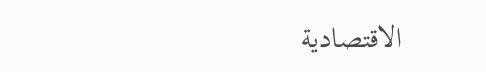الاقتصادية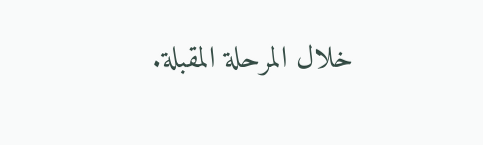خلال المرحلة المقبلة.